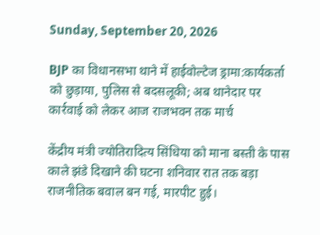Sunday, September 20, 2026

BJP का विधानसभा थाने में हाईवोल्टेज ड्रामा:कार्यकर्ता को छुड़ाया, पुलिस से बदसलूकी; अब थानेदार पर कार्रवाई को लेकर आज राजभवन तक मार्च

केंद्रीय मंत्री ज्योतिरादित्य सिंधिया को माना बस्ती के पास काले झंडे दिखाने की घटना शनिवार रात तक बड़ा राजनीतिक बवाल बन गई, मारपीट हुई।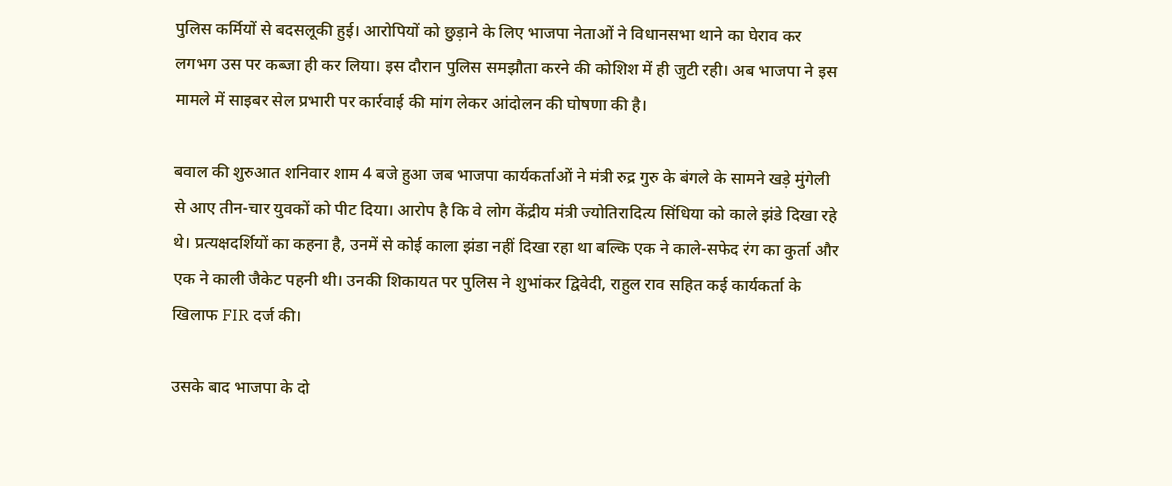पुलिस कर्मियों से बदसलूकी हुई। आरोपियों को छुड़ाने के लिए भाजपा नेताओं ने विधानसभा थाने का घेराव कर लगभग उस पर कब्जा ही कर लिया। इस दौरान पुलिस समझौता करने की कोशिश में ही जुटी रही। अब भाजपा ने इस मामले में साइबर सेल प्रभारी पर कार्रवाई की मांग लेकर आंदोलन की घोषणा की है।

बवाल की शुरुआत शनिवार शाम 4 बजे हुआ जब भाजपा कार्यकर्ताओं ने मंत्री रुद्र गुरु के बंगले के सामने खड़े मुंगेली से आए तीन-चार युवकों को पीट दिया। आरोप है कि वे लोग केंद्रीय मंत्री ज्योतिरादित्य सिंधिया को काले झंडे दिखा रहे थे। प्रत्यक्षदर्शियों का कहना है, उनमें से कोई काला झंडा नहीं दिखा रहा था बल्कि एक ने काले-सफेद रंग का कुर्ता और एक ने काली जैकेट पहनी थी। उनकी शिकायत पर पुलिस ने शुभांकर द्विवेदी, राहुल राव सहित कई कार्यकर्ता के खिलाफ FIR दर्ज की।

उसके बाद भाजपा के दो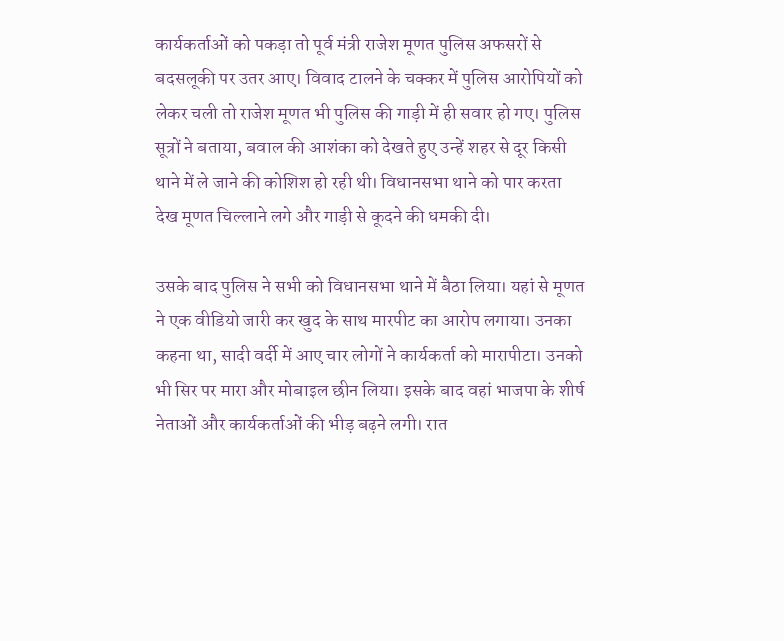कार्यकर्ताओं को पकड़ा तो पूर्व मंत्री राजेश मूणत पुलिस अफसरों से बदसलूकी पर उतर आए। विवाद टालने के चक्कर में पुलिस आरोपियों को लेकर चली तो राजेश मूणत भी पुलिस की गाड़ी में ही सवार हो गए। पुलिस सूत्रों ने बताया, बवाल की आशंका को देखते हुए उन्हें शहर से दूर किसी थाने में ले जाने की कोशिश हो रही थी। विधानसभा थाने को पार करता देख मूणत चिल्लाने लगे और गाड़ी से कूदने की धमकी दी।

उसके बाद पुलिस ने सभी को विधानसभा थाने में बैठा लिया। यहां से मूणत ने एक वीडियो जारी कर खुद के साथ मारपीट का आरोप लगाया। उनका कहना था, सादी वर्दी में आए चार लोगों ने कार्यकर्ता को मारापीटा। उनको भी सिर पर मारा और मोबाइल छीन लिया। इसके बाद वहां भाजपा के शीर्ष नेताओं और कार्यकर्ताओं की भीड़ बढ़ने लगी। रात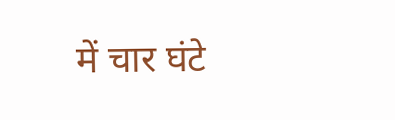में चार घंटे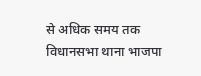से अधिक समय तक विधानसभा थाना भाजपा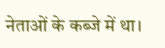नेताओं के कब्जे में था।